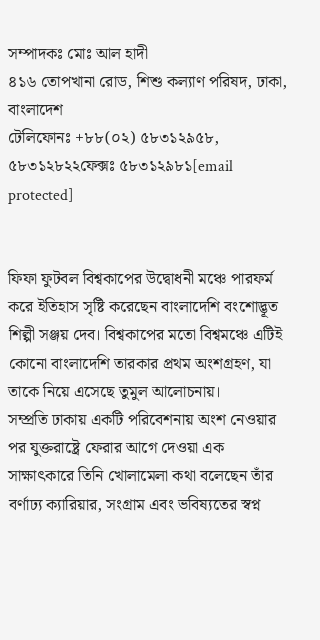সম্পাদকঃ মোঃ আল হাদী
৪১৬ তোপখানা রোড, শিশু কল্যাণ পরিষদ, ঢাকা, বাংলাদেশ
টেলিফোনঃ +৮৮(০২) ৫৮৩১২৯৫৮, ৫৮৩১২৮২২ফেক্সঃ ৫৮৩১২৯৮১[email protected]


ফিফা ফুটবল বিশ্বকাপের উদ্বোধনী মঞ্চে পারফর্ম করে ইতিহাস সৃষ্টি করেছেন বাংলাদেশি বংশোদ্ভূত শিল্পী সঞ্জয় দেব। বিশ্বকাপের মতো বিশ্বমঞ্চে এটিই কোনো বাংলাদেশি তারকার প্রথম অংশগ্রহণ, যা তাকে নিয়ে এসেছে তুমুল আলোচনায়।
সম্প্রতি ঢাকায় একটি পরিবেশনায় অংশ নেওয়ার পর যুক্তরাষ্ট্রে ফেরার আগে দেওয়া এক সাক্ষাৎকারে তিনি খোলামেলা কথা বলেছেন তাঁর বর্ণাঢ্য ক্যারিয়ার, সংগ্রাম এবং ভবিষ্যতের স্বপ্ন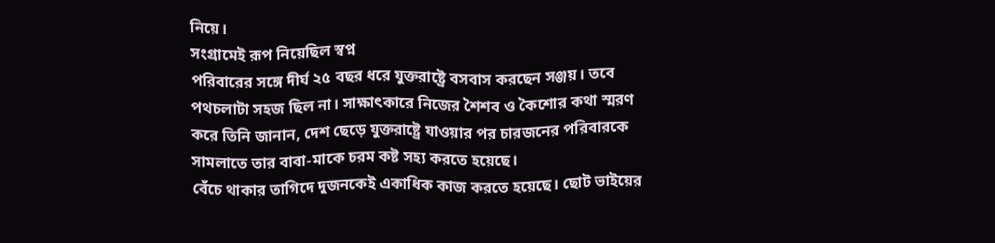নিয়ে।
সংগ্রামেই রূপ নিয়েছিল স্বপ্ন
পরিবারের সঙ্গে দীর্ঘ ২৫ বছর ধরে যুক্তরাষ্ট্রে বসবাস করছেন সঞ্জয়। তবে পথচলাটা সহজ ছিল না। সাক্ষাৎকারে নিজের শৈশব ও কৈশোর কথা স্মরণ করে তিনি জানান, দেশ ছেড়ে যুক্তরাষ্ট্রে যাওয়ার পর চারজনের পরিবারকে সামলাতে তার বাবা-মাকে চরম কষ্ট সহ্য করতে হয়েছে।
বেঁচে থাকার তাগিদে দুজনকেই একাধিক কাজ করতে হয়েছে। ছোট ভাইয়ের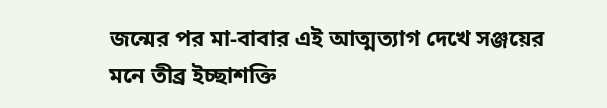জন্মের পর মা-বাবার এই আত্মত্যাগ দেখে সঞ্জয়ের মনে তীব্র ইচ্ছাশক্তি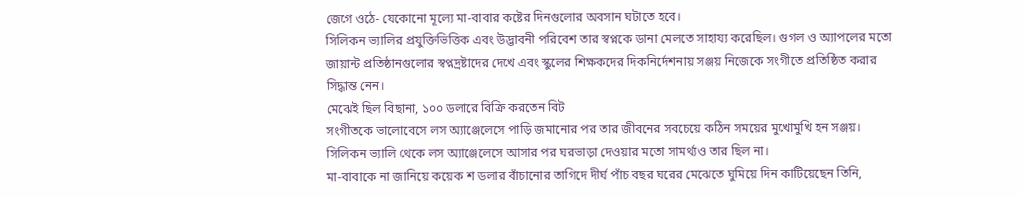জেগে ওঠে- যেকোনো মূল্যে মা-বাবার কষ্টের দিনগুলোর অবসান ঘটাতে হবে।
সিলিকন ভ্যালির প্রযুক্তিভিত্তিক এবং উদ্ভাবনী পরিবেশ তার স্বপ্নকে ডানা মেলতে সাহায্য করেছিল। গুগল ও অ্যাপলের মতো জায়ান্ট প্রতিষ্ঠানগুলোর স্বপ্নদ্রষ্টাদের দেখে এবং স্কুলের শিক্ষকদের দিকনির্দেশনায় সঞ্জয় নিজেকে সংগীতে প্রতিষ্ঠিত করার সিদ্ধান্ত নেন।
মেঝেই ছিল বিছানা, ১০০ ডলারে বিক্রি করতেন বিট
সংগীতকে ভালোবেসে লস অ্যাঞ্জেলেসে পাড়ি জমানোর পর তার জীবনের সবচেয়ে কঠিন সময়ের মুখোমুখি হন সঞ্জয়। সিলিকন ভ্যালি থেকে লস অ্যাঞ্জেলেসে আসার পর ঘরভাড়া দেওয়ার মতো সামর্থ্যও তার ছিল না।
মা-বাবাকে না জানিয়ে কয়েক শ ডলার বাঁচানোর তাগিদে দীর্ঘ পাঁচ বছর ঘরের মেঝেতে ঘুমিয়ে দিন কাটিয়েছেন তিনি,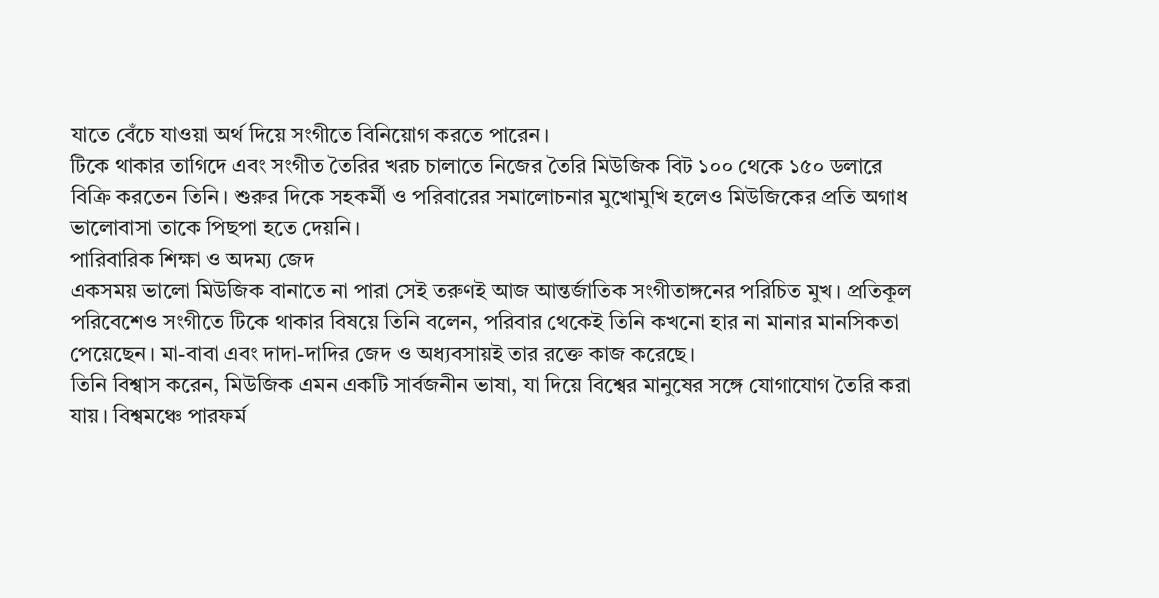যাতে বেঁচে যাওয়া অর্থ দিয়ে সংগীতে বিনিয়োগ করতে পারেন।
টিকে থাকার তাগিদে এবং সংগীত তৈরির খরচ চালাতে নিজের তৈরি মিউজিক বিট ১০০ থেকে ১৫০ ডলারে বিক্রি করতেন তিনি। শুরুর দিকে সহকর্মী ও পরিবারের সমালোচনার মুখোমুখি হলেও মিউজিকের প্রতি অগাধ ভালোবাসা তাকে পিছপা হতে দেয়নি।
পারিবারিক শিক্ষা ও অদম্য জেদ
একসময় ভালো মিউজিক বানাতে না পারা সেই তরুণই আজ আন্তর্জাতিক সংগীতাঙ্গনের পরিচিত মুখ। প্রতিকূল পরিবেশেও সংগীতে টিকে থাকার বিষয়ে তিনি বলেন, পরিবার থেকেই তিনি কখনো হার না মানার মানসিকতা পেয়েছেন। মা-বাবা এবং দাদা-দাদির জেদ ও অধ্যবসায়ই তার রক্তে কাজ করেছে।
তিনি বিশ্বাস করেন, মিউজিক এমন একটি সার্বজনীন ভাষা, যা দিয়ে বিশ্বের মানুষের সঙ্গে যোগাযোগ তৈরি করা যায়। বিশ্বমঞ্চে পারফর্ম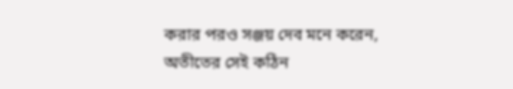করার পরও সঞ্জয় দেব মনে করেন, অতীতের সেই কঠিন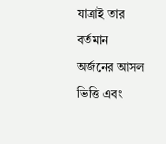যাত্রাই তার বর্তমান অর্জনের আসল ভিত্তি এবং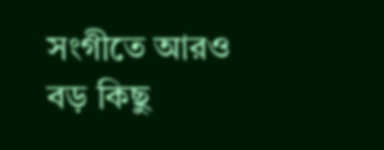সংগীতে আরও বড় কিছু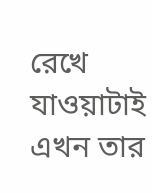রেখে যাওয়াটাই এখন তার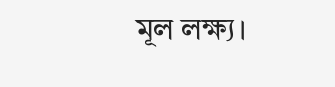মূল লক্ষ্য।